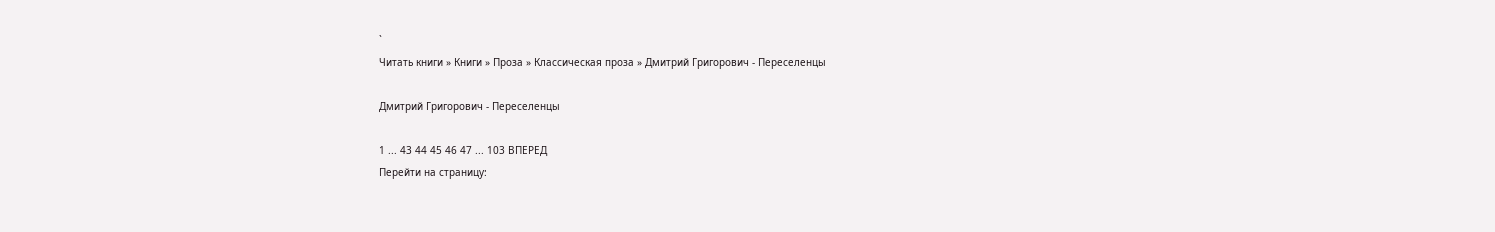`
Читать книги » Книги » Проза » Классическая проза » Дмитрий Григорович - Переселенцы

Дмитрий Григорович - Переселенцы

1 ... 43 44 45 46 47 ... 103 ВПЕРЕД
Перейти на страницу: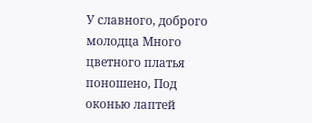У славного, доброго молодца Много цветного платья поношено, Под оконью лаптей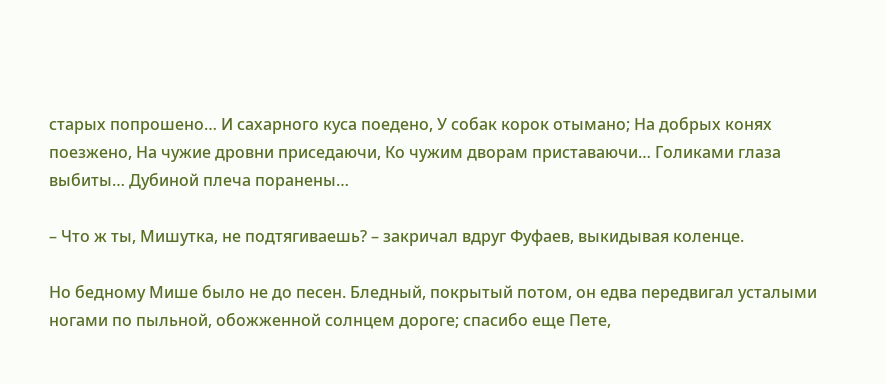старых попрошено… И сахарного куса поедено, У собак корок отымано; На добрых конях поезжено, На чужие дровни приседаючи, Ко чужим дворам приставаючи… Голиками глаза выбиты… Дубиной плеча поранены…

– Что ж ты, Мишутка, не подтягиваешь? – закричал вдруг Фуфаев, выкидывая коленце.

Но бедному Мише было не до песен. Бледный, покрытый потом, он едва передвигал усталыми ногами по пыльной, обожженной солнцем дороге; спасибо еще Пете,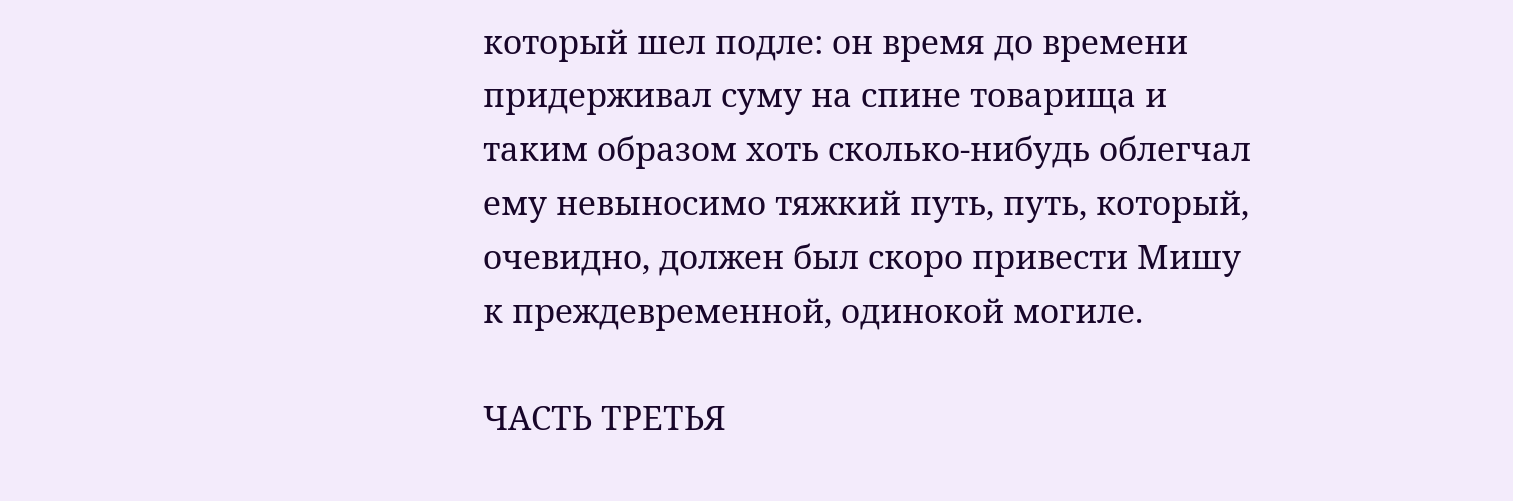который шел подле: он время до времени придерживал суму на спине товарища и таким образом хоть сколько-нибудь облегчал ему невыносимо тяжкий путь, путь, который, очевидно, должен был скоро привести Мишу к преждевременной, одинокой могиле.

ЧАСТЬ ТРЕТЬЯ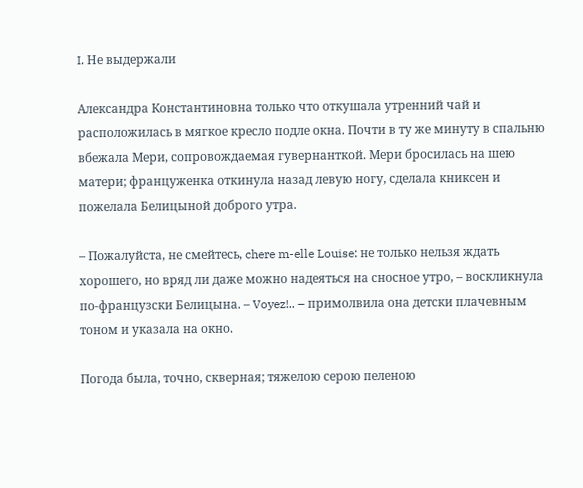I. Не выдержали

Александра Константиновна только что откушала утренний чай и расположилась в мягкое кресло подле окна. Почти в ту же минуту в спальню вбежала Мери, сопровождаемая гувернанткой. Мери бросилась на шею матери; француженка откинула назад левую ногу, сделала книксен и пожелала Белицыной доброго утра.

– Пожалуйста, не смейтесь, chere m-elle Louise: не только нельзя ждать хорошего, но вряд ли даже можно надеяться на сносное утро, – воскликнула по-французски Белицына. – Voyez!.. – примолвила она детски плачевным тоном и указала на окно.

Погода была, точно, скверная; тяжелою серою пеленою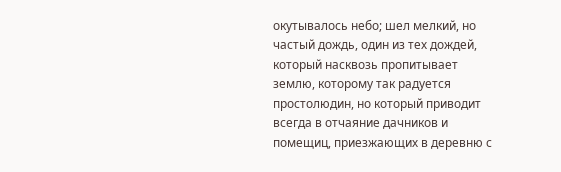окутывалось небо; шел мелкий, но частый дождь, один из тех дождей, который насквозь пропитывает землю, которому так радуется простолюдин, но который приводит всегда в отчаяние дачников и помещиц, приезжающих в деревню с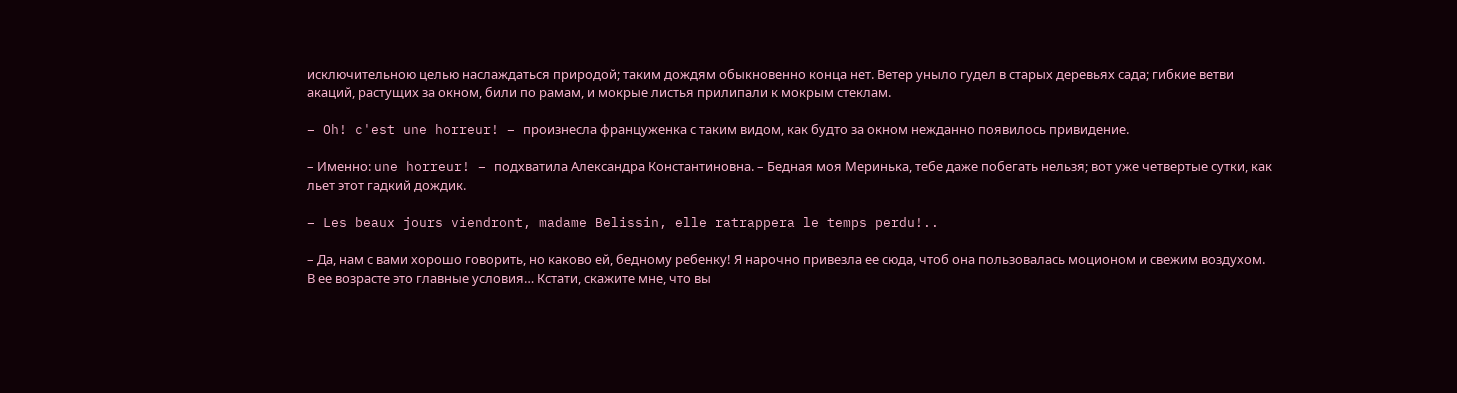исключительною целью наслаждаться природой; таким дождям обыкновенно конца нет. Ветер уныло гудел в старых деревьях сада; гибкие ветви акаций, растущих за окном, били по рамам, и мокрые листья прилипали к мокрым стеклам.

– Oh! c'est une horreur! – произнесла француженка с таким видом, как будто за окном нежданно появилось привидение.

– Именно: une horreur! – подхватила Александра Константиновна. – Бедная моя Меринька, тебе даже побегать нельзя; вот уже четвертые сутки, как льет этот гадкий дождик.

– Les beaux jours viendront, madame Belissin, elle ratrappera le temps perdu!..

– Да, нам с вами хорошо говорить, но каково ей, бедному ребенку! Я нарочно привезла ее сюда, чтоб она пользовалась моционом и свежим воздухом. В ее возрасте это главные условия… Кстати, скажите мне, что вы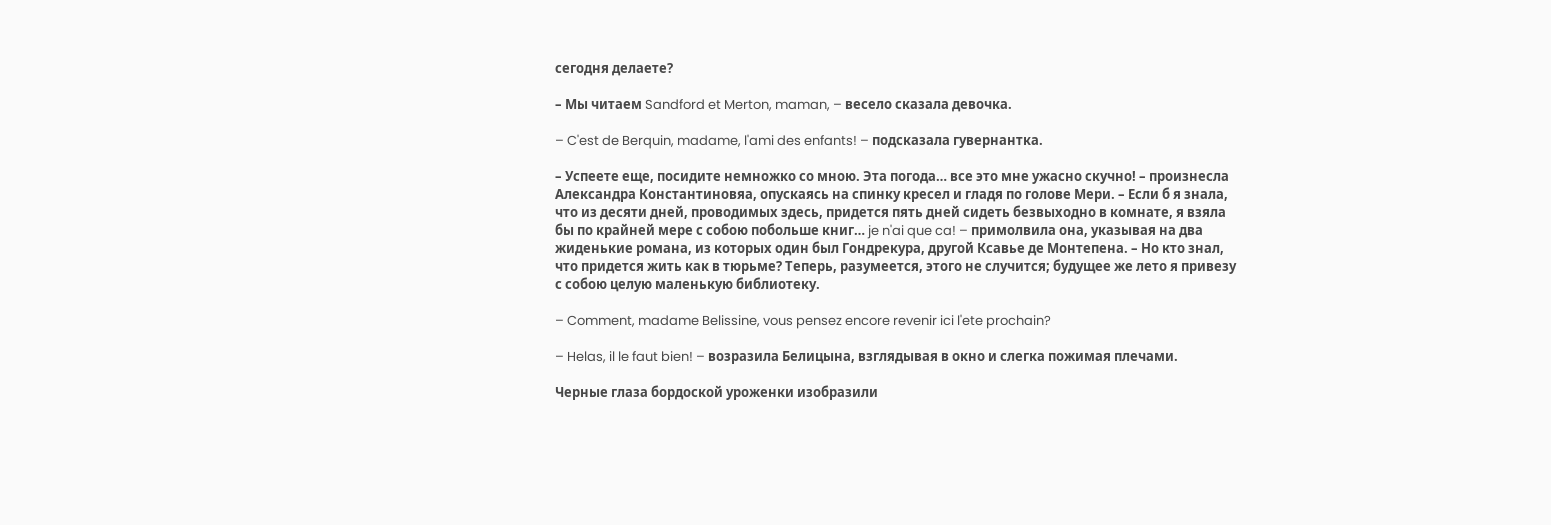сегодня делаете?

– Мы читаем Sandford et Merton, maman, – весело сказала девочка.

– C'est de Berquin, madame, l'ami des enfants! – подсказала гувернантка.

– Успеете еще, посидите немножко со мною. Эта погода… все это мне ужасно скучно! – произнесла Александра Константиновяа, опускаясь на спинку кресел и гладя по голове Мери. – Если б я знала, что из десяти дней, проводимых здесь, придется пять дней сидеть безвыходно в комнате, я взяла бы по крайней мере с собою побольше книг… je n'ai que ca! – примолвила она, указывая на два жиденькие романа, из которых один был Гондрекура, другой Ксавье де Монтепена. – Но кто знал, что придется жить как в тюрьме? Теперь, разумеется, этого не случится; будущее же лето я привезу с собою целую маленькую библиотеку.

– Comment, madame Belissine, vous pensez encore revenir ici l'ete prochain?

– Helas, il le faut bien! – возразила Белицына, взглядывая в окно и слегка пожимая плечами.

Черные глаза бордоской уроженки изобразили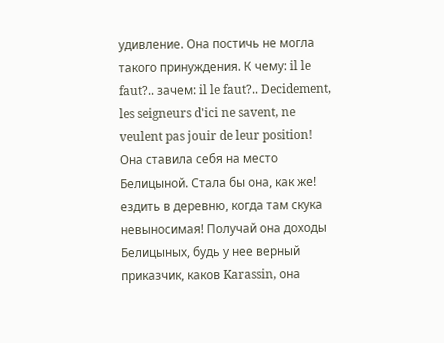удивление. Она постичь не могла такого принуждения. К чему: il le faut?.. зачем: il le faut?.. Decidement, les seigneurs d'ici ne savent, ne veulent pas jouir de leur position! Она ставила себя на место Белицыной. Стала бы она, как же! ездить в деревню, когда там скука невыносимая! Получай она доходы Белицыных, будь у нее верный приказчик, каков Karassin, она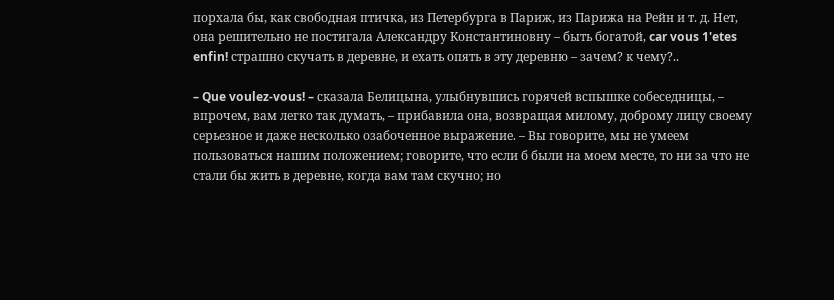порхала бы, как свободная птичка, из Петербурга в Париж, из Парижа на Рейн и т. д. Нет, она решительно не постигала Александру Константиновну – быть богатой, car vous 1'etes enfin! страшно скучать в деревне, и ехать опять в эту деревню – зачем? к чему?..

– Que voulez-vous! – сказала Белицына, улыбнувшись горячей вспышке собеседницы, – впрочем, вам легко так думать, – прибавила она, возвращая милому, доброму лицу своему серьезное и даже несколько озабоченное выражение. – Вы говорите, мы не умеем пользоваться нашим положением; говорите, что если б были на моем месте, то ни за что не стали бы жить в деревне, когда вам там скучно; но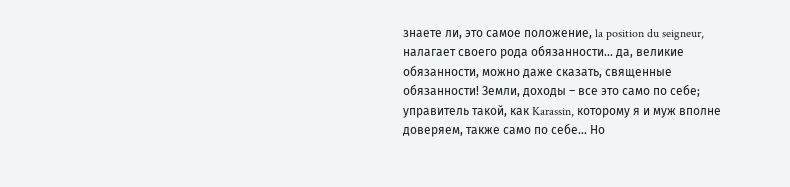знаете ли, это самое положение, la position du seigneur, налагает своего рода обязанности… да, великие обязанности, можно даже сказать, священные обязанности! Земли, доходы – все это само по себе; управитель такой, как Karassin, которому я и муж вполне доверяем, также само по себе… Но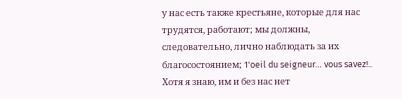у нас есть также крестьяне, которые для нас трудятся, работают; мы должны, следовательно, лично наблюдать за их благосостоянием; 1'oeil du seigneur… vous savez!.. Хотя я знаю, им и без нас нет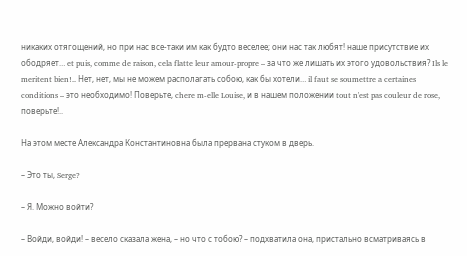никаких отягощений, но при нас все-таки им как будто веселее; они нас так любят! наше присутствие их ободряет… et puis, comme de raison, cela flatte leur amour-propre – за что же лишать их этого удовольствия? Ils le meritent bien!.. Нет, нет, мы не можем располагать собою, как бы хотели… il faut se soumettre a certaines conditions – это необходимо! Поверьте, chere m-elle Louise, и в нашем положении tout n'est pas couleur de rose, поверьте!..

На этом месте Александра Константиновна была прервана стуком в дверь.

– Это ты, Serge?

– Я. Можно войти?

– Войди, войди! – весело сказала жена, – но что с тобою? – подхватила она, пристально всматриваясь в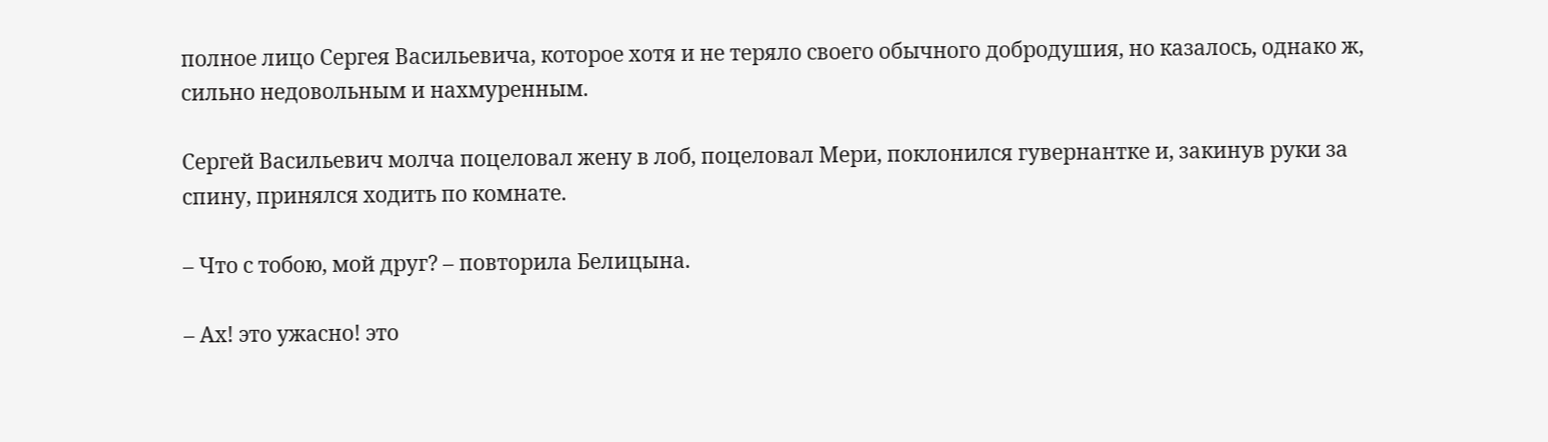полное лицо Сергея Васильевича, которое хотя и не теряло своего обычного добродушия, но казалось, однако ж, сильно недовольным и нахмуренным.

Сергей Васильевич молча поцеловал жену в лоб, поцеловал Мери, поклонился гувернантке и, закинув руки за спину, принялся ходить по комнате.

– Что с тобою, мой друг? – повторила Белицына.

– Ах! это ужасно! это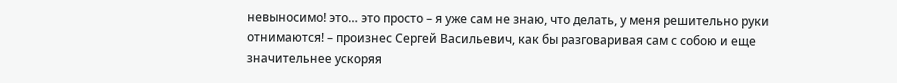невыносимо! это… это просто – я уже сам не знаю, что делать, у меня решительно руки отнимаются! – произнес Сергей Васильевич, как бы разговаривая сам с собою и еще значительнее ускоряя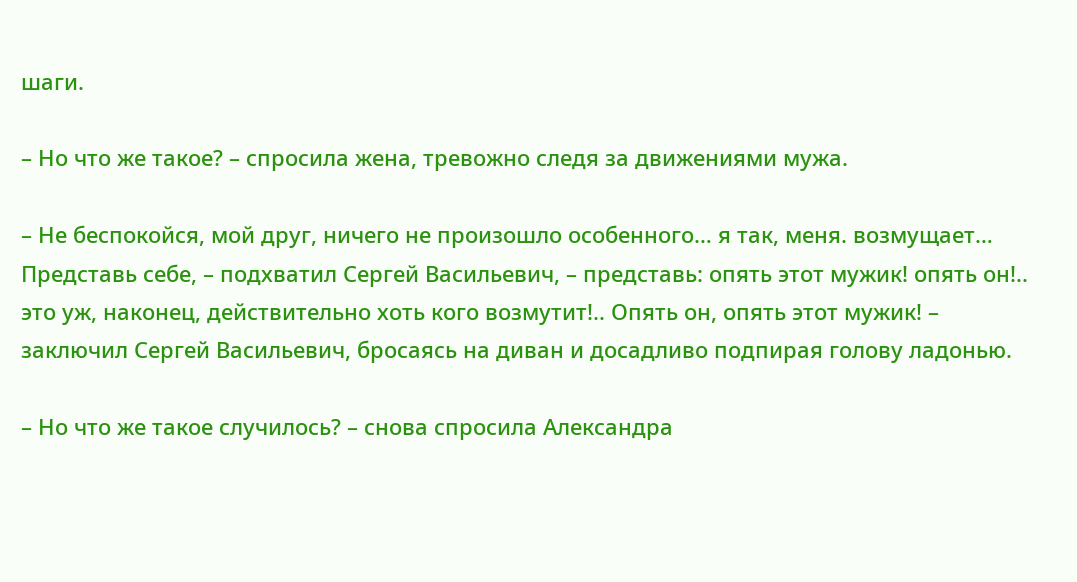шаги.

– Но что же такое? – спросила жена, тревожно следя за движениями мужа.

– Не беспокойся, мой друг, ничего не произошло особенного… я так, меня. возмущает… Представь себе, – подхватил Сергей Васильевич, – представь: опять этот мужик! опять он!.. это уж, наконец, действительно хоть кого возмутит!.. Опять он, опять этот мужик! – заключил Сергей Васильевич, бросаясь на диван и досадливо подпирая голову ладонью.

– Но что же такое случилось? – снова спросила Александра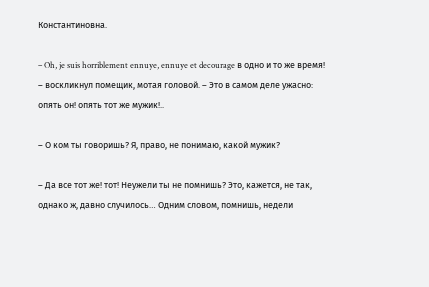Константиновна.

– Oh, je suis horriblement ennuye, ennuye et decourage в одно и то же время! – воскликнул помещик, мотая головой. – Это в самом деле ужасно: опять он! опять тот же мужик!..

– О ком ты говоришь? Я, право, не понимаю, какой мужик?

– Да все тот же! тот! Неужели ты не помнишь? Это, кажется, не так, однако ж, давно случилось… Одним словом, помнишь, недели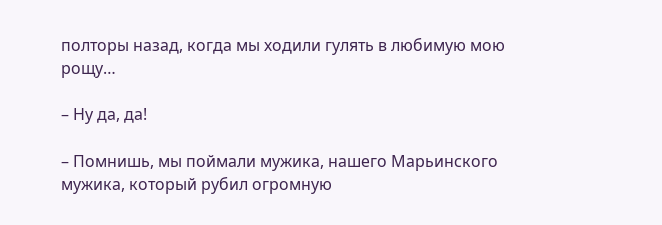полторы назад, когда мы ходили гулять в любимую мою рощу…

– Ну да, да!

– Помнишь, мы поймали мужика, нашего Марьинского мужика, который рубил огромную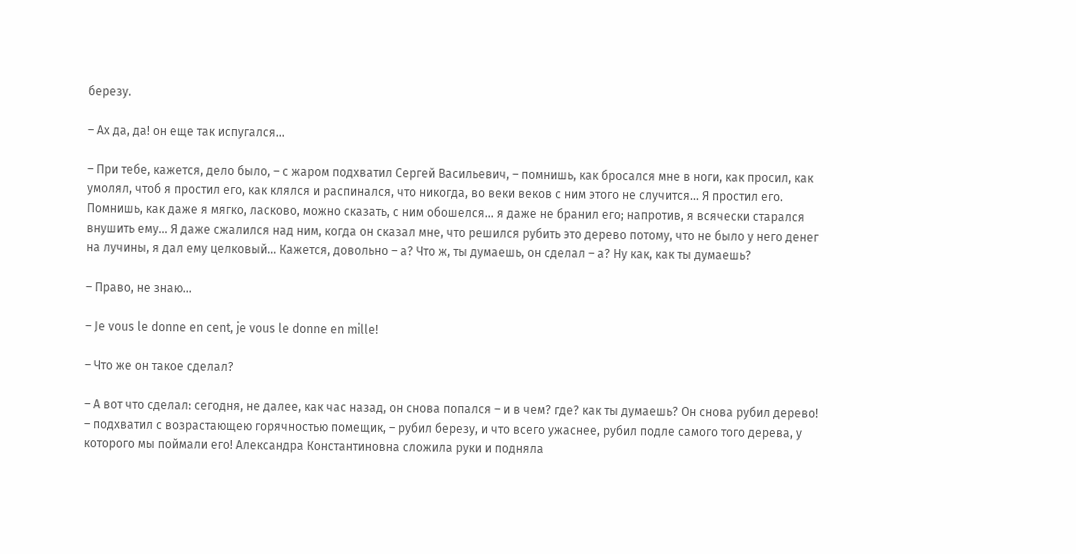березу.

– Ах да, да! он еще так испугался…

– При тебе, кажется, дело было, – с жаром подхватил Сергей Васильевич, – помнишь, как бросался мне в ноги, как просил, как умолял, чтоб я простил его, как клялся и распинался, что никогда, во веки веков с ним этого не случится… Я простил его. Помнишь, как даже я мягко, ласково, можно сказать, с ним обошелся… я даже не бранил его; напротив, я всячески старался внушить ему… Я даже сжалился над ним, когда он сказал мне, что решился рубить это дерево потому, что не было у него денег на лучины, я дал ему целковый… Кажется, довольно – а? Что ж, ты думаешь, он сделал – а? Ну как, как ты думаешь?

– Право, не знаю…

– Je vous le donne en cent, je vous le donne en mille!

– Что же он такое сделал?

– А вот что сделал: сегодня, не далее, как час назад, он снова попался – и в чем? где? как ты думаешь? Он снова рубил дерево! – подхватил с возрастающею горячностью помещик, – рубил березу, и что всего ужаснее, рубил подле самого того дерева, у которого мы поймали его! Александра Константиновна сложила руки и подняла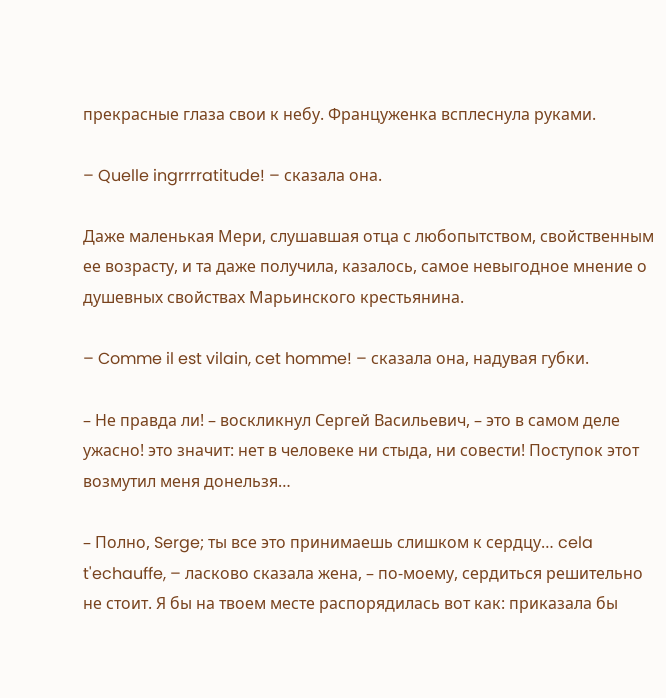прекрасные глаза свои к небу. Француженка всплеснула руками.

– Quelle ingrrrratitude! – сказала она.

Даже маленькая Мери, слушавшая отца с любопытством, свойственным ее возрасту, и та даже получила, казалось, самое невыгодное мнение о душевных свойствах Марьинского крестьянина.

– Comme il est vilain, cet homme! – сказала она, надувая губки.

– Не правда ли! – воскликнул Сергей Васильевич, – это в самом деле ужасно! это значит: нет в человеке ни стыда, ни совести! Поступок этот возмутил меня донельзя…

– Полно, Serge; ты все это принимаешь слишком к сердцу… cela t'echauffe, – ласково сказала жена, – по-моему, сердиться решительно не стоит. Я бы на твоем месте распорядилась вот как: приказала бы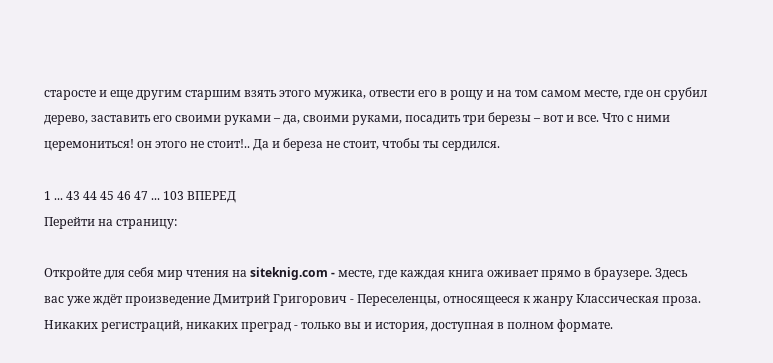старосте и еще другим старшим взять этого мужика, отвести его в рощу и на том самом месте, где он срубил дерево, заставить его своими руками – да, своими руками, посадить три березы – вот и все. Что с ними церемониться! он этого не стоит!.. Да и береза не стоит, чтобы ты сердился.

1 ... 43 44 45 46 47 ... 103 ВПЕРЕД
Перейти на страницу:

Откройте для себя мир чтения на siteknig.com - месте, где каждая книга оживает прямо в браузере. Здесь вас уже ждёт произведение Дмитрий Григорович - Переселенцы, относящееся к жанру Классическая проза. Никаких регистраций, никаких преград - только вы и история, доступная в полном формате.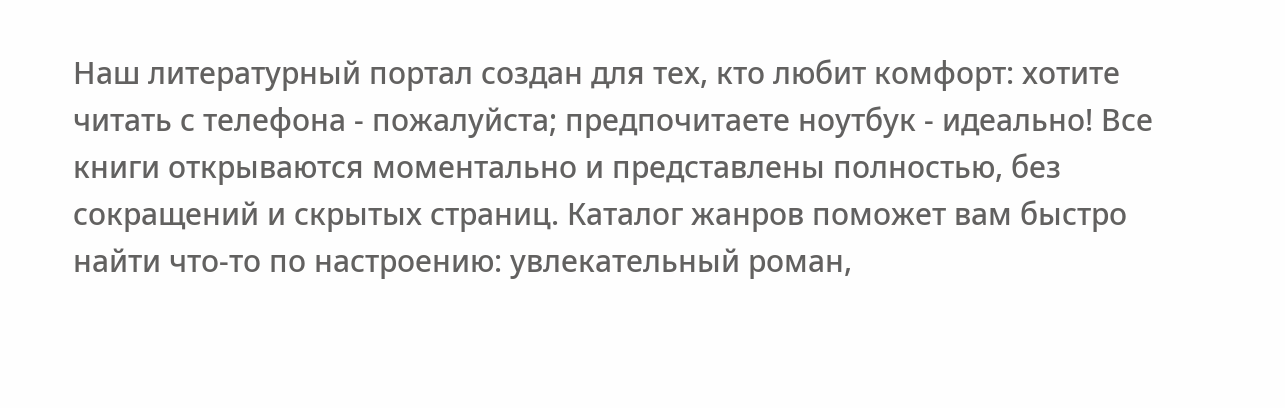Наш литературный портал создан для тех, кто любит комфорт: хотите читать с телефона - пожалуйста; предпочитаете ноутбук - идеально! Все книги открываются моментально и представлены полностью, без сокращений и скрытых страниц. Каталог жанров поможет вам быстро найти что-то по настроению: увлекательный роман,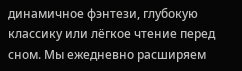динамичное фэнтези, глубокую классику или лёгкое чтение перед сном. Мы ежедневно расширяем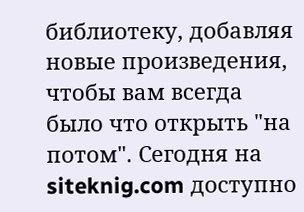библиотеку, добавляя новые произведения, чтобы вам всегда было что открыть "на потом". Сегодня на siteknig.com доступно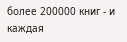более 200000 книг - и каждая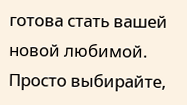готова стать вашей новой любимой. Просто выбирайте,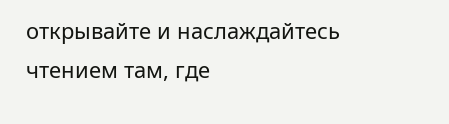открывайте и наслаждайтесь чтением там, где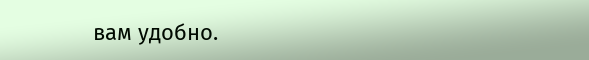вам удобно.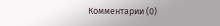Комментарии (0)